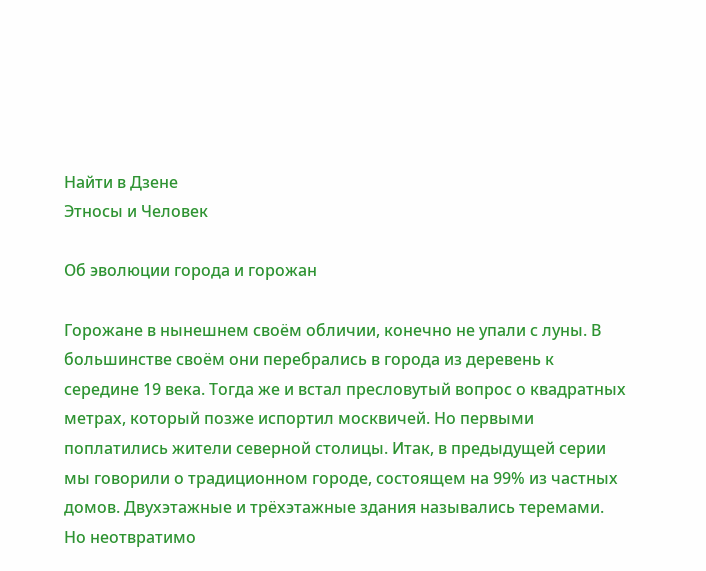Найти в Дзене
Этносы и Человек

Об эволюции города и горожан

Горожане в нынешнем своём обличии, конечно не упали с луны. В большинстве своём они перебрались в города из деревень к середине 19 века. Тогда же и встал пресловутый вопрос о квадратных метрах, который позже испортил москвичей. Но первыми поплатились жители северной столицы. Итак, в предыдущей серии мы говорили о традиционном городе, состоящем на 99% из частных домов. Двухэтажные и трёхэтажные здания назывались теремами. Но неотвратимо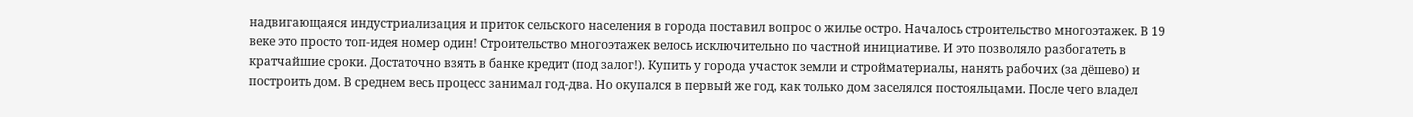надвигающаяся индустриализация и приток сельского населения в города поставил вопрос о жилье остро. Началось строительство многоэтажек. В 19 веке это просто топ-идея номер один! Строительство многоэтажек велось исключительно по частной инициативе. И это позволяло разбогатеть в кратчайшие сроки. Достаточно взять в банке кредит (под залог!). Купить у города участок земли и стройматериалы, нанять рабочих (за дёшево) и построить дом. В среднем весь процесс занимал год-два. Но окупался в первый же год, как только дом заселялся постояльцами. После чего владел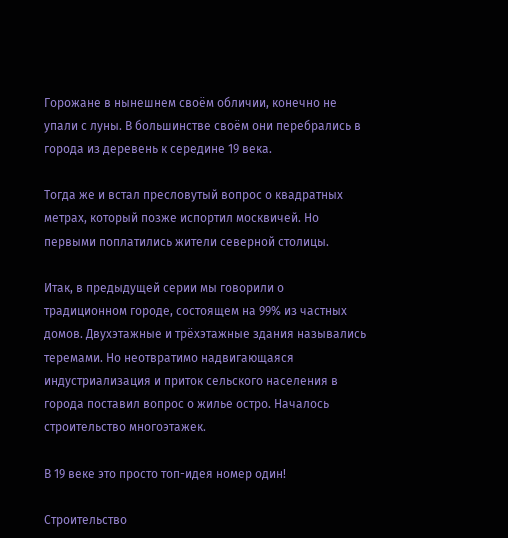Горожане в нынешнем своём обличии, конечно не упали с луны. В большинстве своём они перебрались в города из деревень к середине 19 века.

Тогда же и встал пресловутый вопрос о квадратных метрах, который позже испортил москвичей. Но первыми поплатились жители северной столицы.

Итак, в предыдущей серии мы говорили о традиционном городе, состоящем на 99% из частных домов. Двухэтажные и трёхэтажные здания назывались теремами. Но неотвратимо надвигающаяся индустриализация и приток сельского населения в города поставил вопрос о жилье остро. Началось строительство многоэтажек.

В 19 веке это просто топ-идея номер один!

Строительство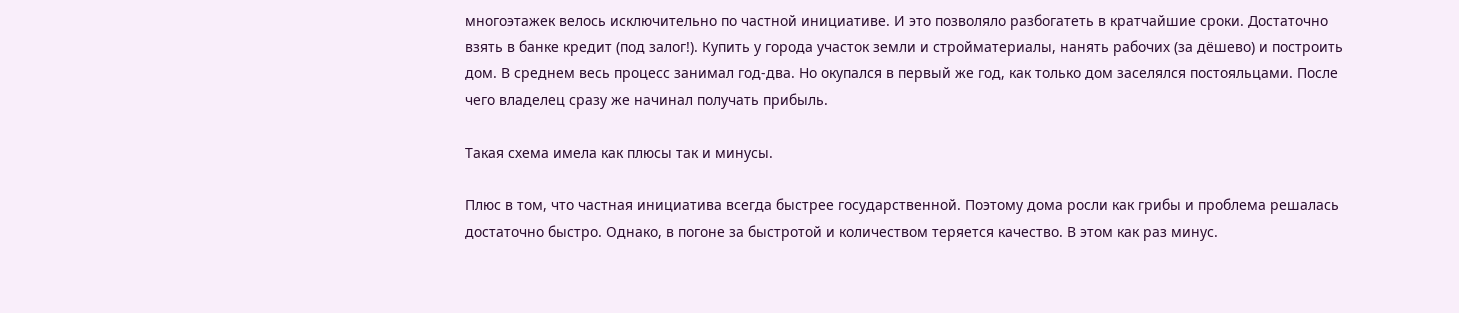многоэтажек велось исключительно по частной инициативе. И это позволяло разбогатеть в кратчайшие сроки. Достаточно взять в банке кредит (под залог!). Купить у города участок земли и стройматериалы, нанять рабочих (за дёшево) и построить дом. В среднем весь процесс занимал год-два. Но окупался в первый же год, как только дом заселялся постояльцами. После чего владелец сразу же начинал получать прибыль.

Такая схема имела как плюсы так и минусы.

Плюс в том, что частная инициатива всегда быстрее государственной. Поэтому дома росли как грибы и проблема решалась достаточно быстро. Однако, в погоне за быстротой и количеством теряется качество. В этом как раз минус.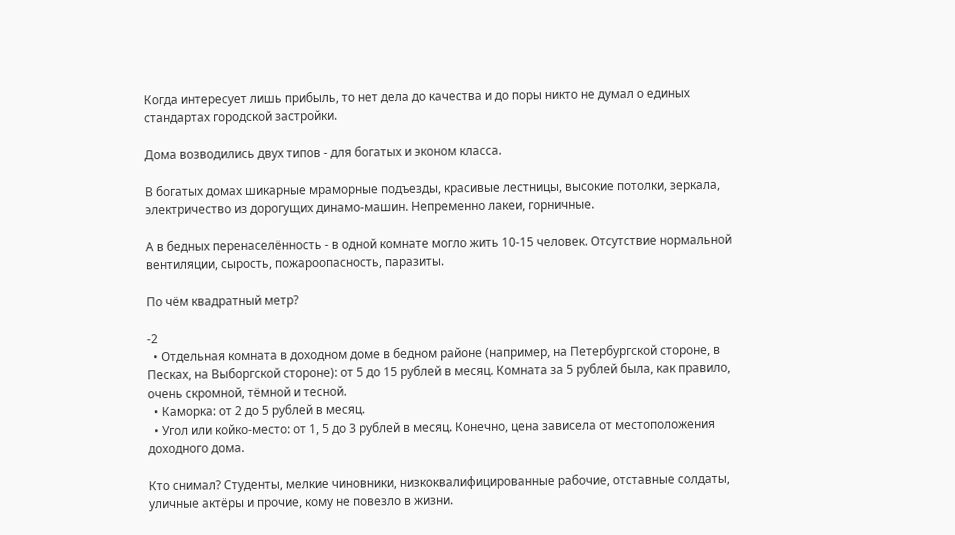Когда интересует лишь прибыль, то нет дела до качества и до поры никто не думал о единых стандартах городской застройки.

Дома возводились двух типов - для богатых и эконом класса.

В богатых домах шикарные мраморные подъезды, красивые лестницы, высокие потолки, зеркала, электричество из дорогущих динамо-машин. Непременно лакеи, горничные.

А в бедных перенаселённость - в одной комнате могло жить 10-15 человек. Отсутствие нормальной вентиляции, сырость, пожароопасность, паразиты.

По чём квадратный метр?

-2
  • Отдельная комната в доходном доме в бедном районе (например, на Петербургской стороне, в Песках, на Выборгской стороне): от 5 до 15 рублей в месяц. Комната за 5 рублей была, как правило, очень скромной, тёмной и тесной.
  • Каморка: от 2 до 5 рублей в месяц.
  • Угол или койко-место: от 1, 5 до 3 рублей в месяц. Конечно, цена зависела от местоположения доходного дома.

Кто снимал? Студенты, мелкие чиновники, низкоквалифицированные рабочие, отставные солдаты, уличные актёры и прочие, кому не повезло в жизни.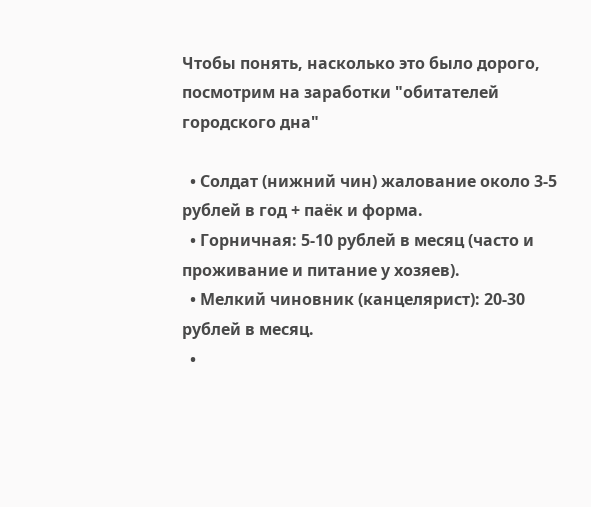Чтобы понять, насколько это было дорого, посмотрим на заработки "обитателей городского дна"

  • Солдат (нижний чин) жалование около 3-5 рублей в год + паёк и форма.
  • Горничная: 5-10 рублей в месяц (часто и проживание и питание у хозяев).
  • Мелкий чиновник (канцелярист): 20-30 рублей в месяц.
  •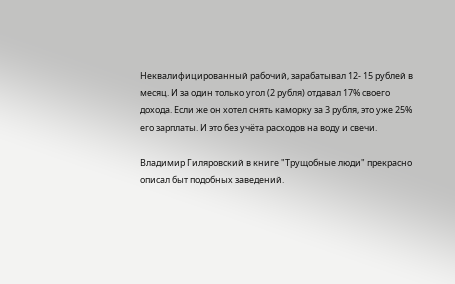Неквалифицированный рабочий, зарабатывал 12- 15 рублей в месяц. И за один только угол (2 рубля) отдавал 17% своего дохода. Если же он хотел снять каморку за 3 рубля, это уже 25% его зарплаты. И это без учёта расходов на воду и свечи.

Владимир Гиляровский в книге "Трущобные люди" прекрасно описал быт подобных заведений.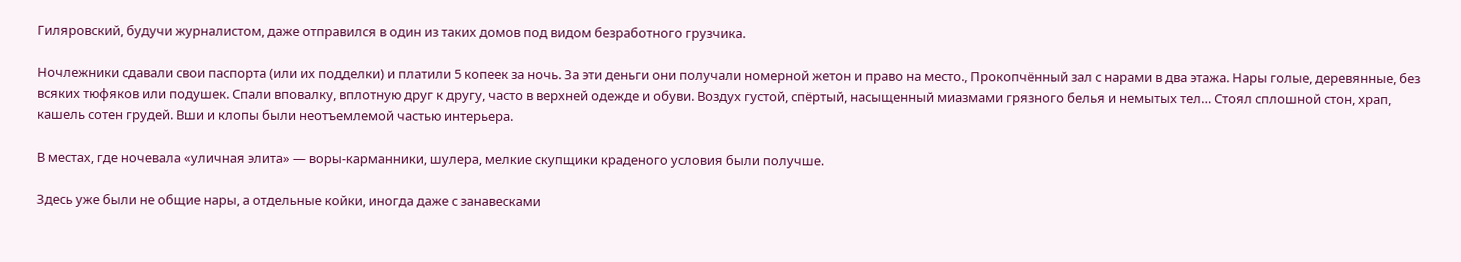Гиляровский, будучи журналистом, даже отправился в один из таких домов под видом безработного грузчика.

Ночлежники сдавали свои паспорта (или их подделки) и платили 5 копеек за ночь. За эти деньги они получали номерной жетон и право на место., Прокопчённый зал с нарами в два этажа. Нары голые, деревянные, без всяких тюфяков или подушек. Спали вповалку, вплотную друг к другу, часто в верхней одежде и обуви. Воздух густой, спёртый, насыщенный миазмами грязного белья и немытых тел… Стоял сплошной стон, храп, кашель сотен грудей. Вши и клопы были неотъемлемой частью интерьера.

В местах, где ночевала «уличная элита» — воры-карманники, шулера, мелкие скупщики краденого условия были получше.

Здесь уже были не общие нары, а отдельные койки, иногда даже с занавесками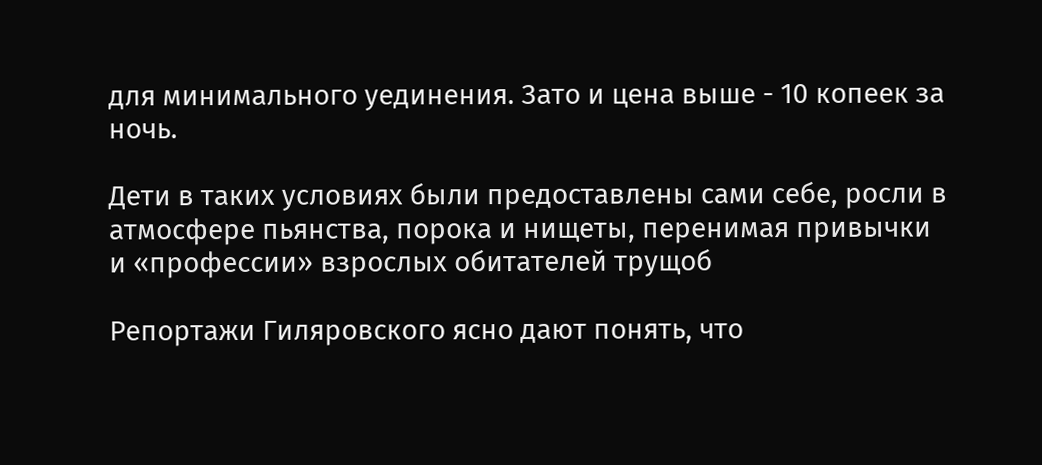для минимального уединения. Зато и цена выше - 10 копеек за ночь.

Дети в таких условиях были предоставлены сами себе, росли в атмосфере пьянства, порока и нищеты, перенимая привычки и «профессии» взрослых обитателей трущоб

Репортажи Гиляровского ясно дают понять, что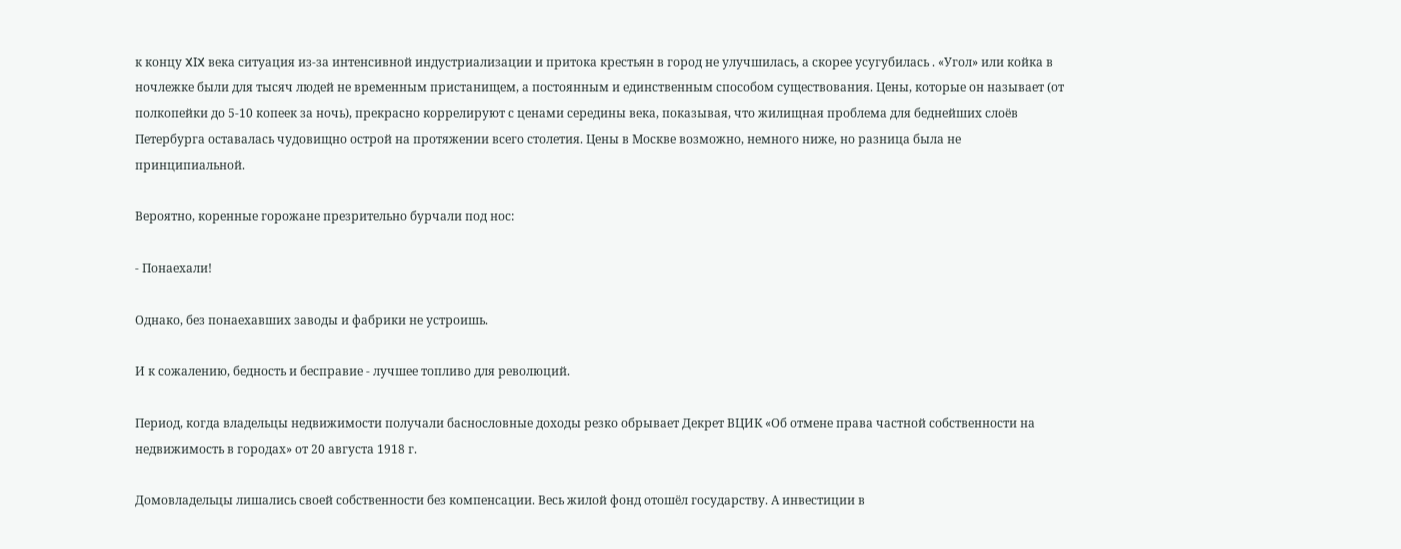к концу XIX века ситуация из-за интенсивной индустриализации и притока крестьян в город не улучшилась, а скорее усугубилась . «Угол» или койка в ночлежке были для тысяч людей не временным пристанищем, а постоянным и единственным способом существования. Цены, которые он называет (от полкопейки до 5-10 копеек за ночь), прекрасно коррелируют с ценами середины века, показывая, что жилищная проблема для беднейших слоёв Петербурга оставалась чудовищно острой на протяжении всего столетия. Цены в Москве возможно, немного ниже, но разница была не принципиальной.

Вероятно, коренные горожане презрительно бурчали под нос:

- Понаехали!

Однако, без понаехавших заводы и фабрики не устроишь.

И к сожалению, бедность и бесправие - лучшее топливо для революций.

Период, когда владельцы недвижимости получали баснословные доходы резко обрывает Декрет ВЦИК «Об отмене права частной собственности на недвижимость в городах» от 20 августа 1918 г.

Домовладельцы лишались своей собственности без компенсации. Весь жилой фонд отошёл государству. А инвестиции в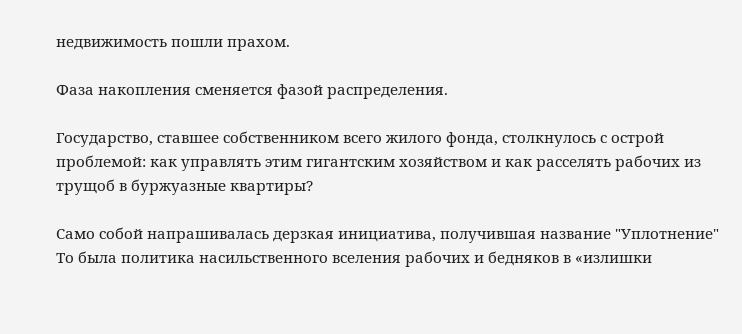недвижимость пошли прахом.

Фаза накопления сменяется фазой распределения.

Государство, ставшее собственником всего жилого фонда, столкнулось с острой проблемой: как управлять этим гигантским хозяйством и как расселять рабочих из трущоб в буржуазные квартиры?

Само собой напрашивалась дерзкая инициатива, получившая название "Уплотнение" То была политика насильственного вселения рабочих и бедняков в «излишки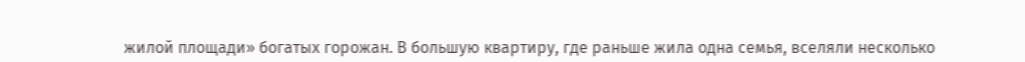жилой площади» богатых горожан. В большую квартиру, где раньше жила одна семья, вселяли несколько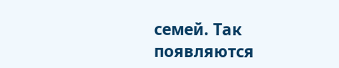семей. Так появляются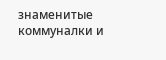знаменитые коммуналки и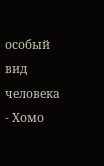особый вид человека - Хомо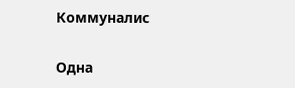Коммуналис

Одна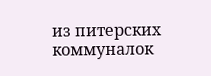из питерских коммуналок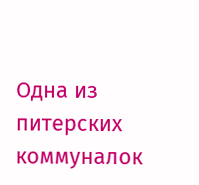Одна из питерских коммуналок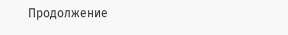Продолжение